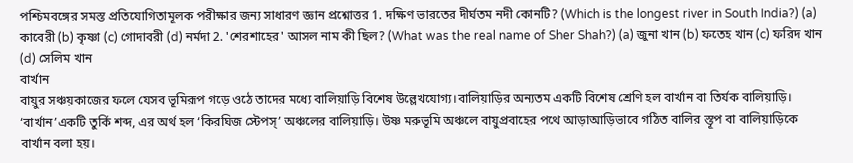পশ্চিমবঙ্গের সমস্ত প্রতিযোগিতামূলক পরীক্ষার জন্য সাধারণ জ্ঞান প্রশ্নোত্তর 1. দক্ষিণ ভারতের দীর্ঘতম নদী কোনটি? (Which is the longest river in South India?) (a) কাবেরী (b) কৃষ্ণা (c) গোদাবরী (d) নর্মদা 2. 'শেরশাহের' আসল নাম কী ছিল? (What was the real name of Sher Shah?) (a) জুনা খান (b) ফতেহ খান (c) ফরিদ খান (d) সেলিম খান
বার্খান
বায়ুর সঞ্চয়কাজের ফলে যেসব ভূমিরূপ গড়ে ওঠে তাদের মধ্যে বালিয়াড়ি বিশেষ উল্লেখযোগ্য।বালিয়াড়ির অন্যতম একটি বিশেষ শ্রেণি হল বাৰ্খান বা তির্যক বালিয়াড়ি। ‘বাৰ্খান’একটি তুর্কি শব্দ, এর অর্থ হল ‘কিরঘিজ স্টেপস্’ অঞ্চলের বালিয়াড়ি। উষ্ণ মরুভূমি অঞ্চলে বায়ুপ্রবাহের পথে আড়াআড়িভাবে গঠিত বালির স্তূপ বা বালিয়াড়িকে বাৰ্খান বলা হয়।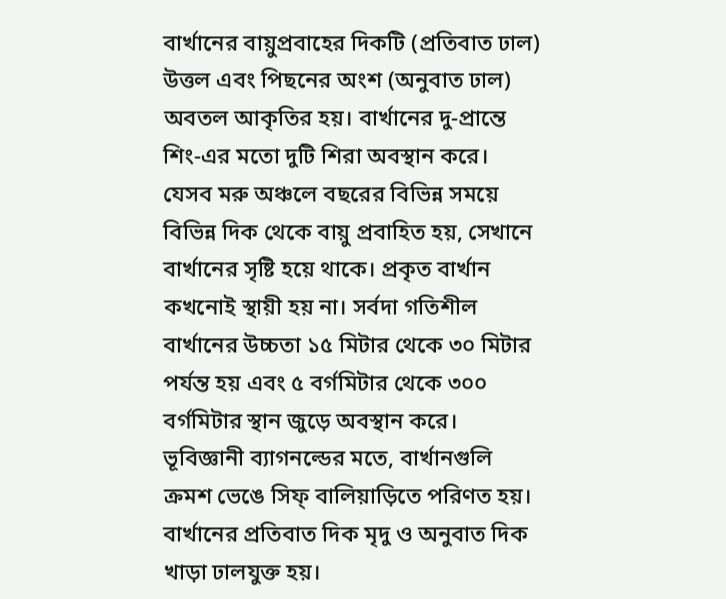বার্খানের বায়ুপ্রবাহের দিকটি (প্রতিবাত ঢাল) উত্তল এবং পিছনের অংশ (অনুবাত ঢাল) অবতল আকৃতির হয়। বার্খানের দু-প্রান্তে শিং-এর মতো দুটি শিরা অবস্থান করে। যেসব মরু অঞ্চলে বছরের বিভিন্ন সময়ে বিভিন্ন দিক থেকে বায়ু প্রবাহিত হয়, সেখানে বার্খানের সৃষ্টি হয়ে থাকে। প্রকৃত বাৰ্খান কখনোই স্থায়ী হয় না। সর্বদা গতিশীল বার্খানের উচ্চতা ১৫ মিটার থেকে ৩০ মিটার পর্যন্ত হয় এবং ৫ বর্গমিটার থেকে ৩০০ বর্গমিটার স্থান জুড়ে অবস্থান করে। ভূবিজ্ঞানী ব্যাগনল্ডের মতে, বার্খানগুলি ক্রমশ ভেঙে সিফ্ বালিয়াড়িতে পরিণত হয়। বার্খানের প্রতিবাত দিক মৃদু ও অনুবাত দিক খাড়া ঢালযুক্ত হয়।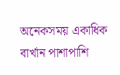অনেকসময় একাধিক বার্খান পাশাপাশি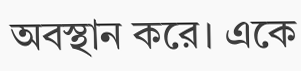অবস্থান করে। একে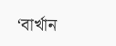‘বার্খান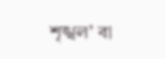শৃঙ্খল’ বা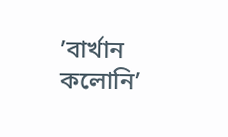’বাৰ্খান কলোনি’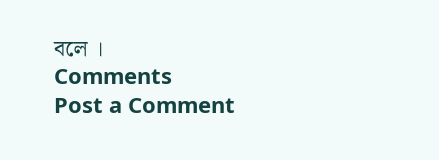বলে ।
Comments
Post a Comment